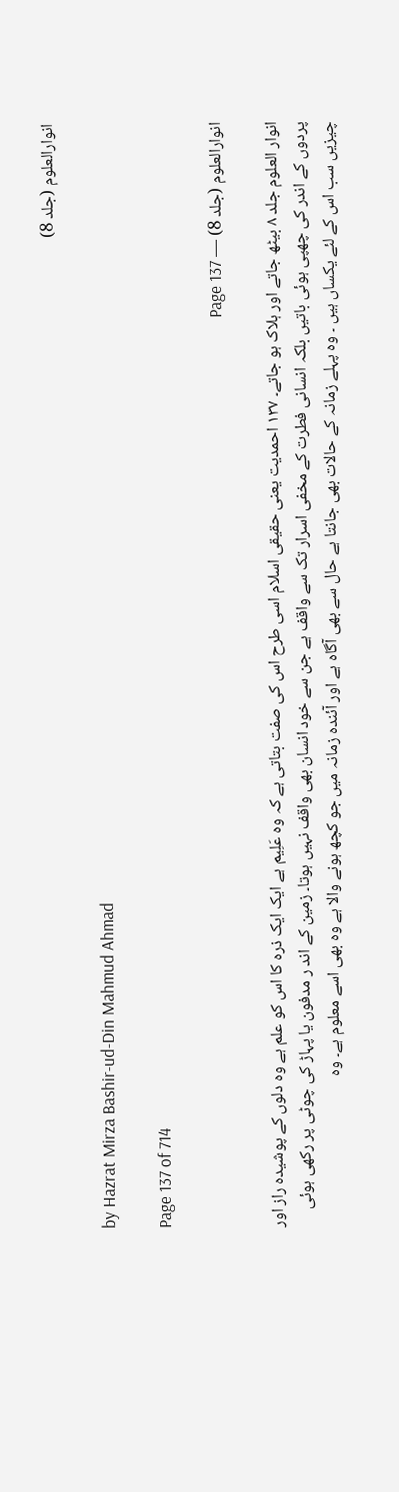انوارالعلوم (جلد 8)

by Hazrat Mirza Bashir-ud-Din Mahmud Ahmad

Page 137 of 714

انوارالعلوم (جلد 8) — Page 137

انوار العلوم جلد ۸ بیٹھ جاتے اور ہلاک ہو جاتے۔ ۱۳۷ احمدیت یعنی حقیقی اسلام اسی طرح اس کی صفت بتاتی ہے کہ وہ عَلِیم ہے ایک ایک ذرہ کا اس کو علم ہے وہ دلوں کے پوشیدہ راز اور پردوں کے اندر کی چھپی ہوئی باتیں بلکہ انسانی فطرت کے مخفی اسرار تک سے واقف ہے جن سے خود انسان بھی واقف نہیں ہوتا۔ زمین کے اند ر مدفون یا پہاڑ کی چوٹی پر رکھی ہوئی چیزیں سب اس کے لئے یکساں ہیں ۔ وہ پہلے زمانہ کے حالات بھی جانتا ہے حال سے بھی آگاہ ہے اور آئندہ زمانہ میں جو کچھ ہونے والا ہے وہ بھی اسے معلوم ہے۔ وہ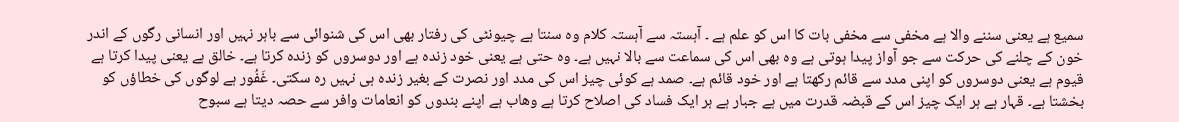سمیع ہے یعنی سننے والا ہے مخفی سے مخفی بات کا اس کو علم ہے ۔ آہستہ سے آہستہ کلام وہ سنتا ہے چیونٹی کی رفتار بھی اس کی شنوائی سے باہر نہیں اور انسانی رگوں کے اندر خون کے چلنے کی حرکت سے جو آواز پیدا ہوتی ہے وہ بھی اس کی سماعت سے بالا نہیں ہے۔ وہ حتی ہے یعنی خود زندہ ہے اور دوسروں کو زندہ کرتا ہے۔ خالق ہے یعنی پیدا کرتا ہے قیوم ہے یعنی دوسروں کو اپنی مدد سے قائم رکھتا ہے اور خود قائم ہے۔ صمد ہے کوئی چیز اس کی مدد اور نصرت کے بغیر زندہ ہی نہیں رہ سکتی۔ غَفُور ہے لوگوں کی خطاؤں کو بخشتا ہے۔ قہار ہے ہر ایک چیز اس کے قبضہ قدرت میں ہے جبار ہے ہر ایک فساد کی اصلاح کرتا ہے وهاب ہے اپنے بندوں کو انعامات وافر سے حصہ دیتا ہے سبوح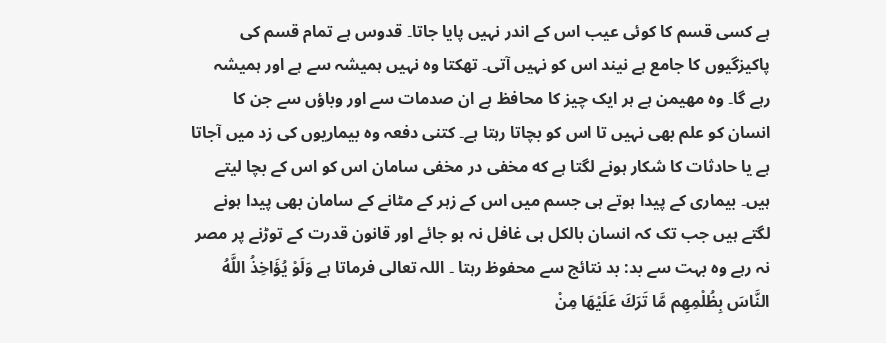ہے کسی قسم کا کوئی عیب اس کے اندر نہیں پایا جاتا۔ قدوس ہے تمام قسم کی پاکیزگیوں کا جامع ہے نیند اس کو نہیں آتی۔ تھکتا وہ نہیں ہمیشہ سے ہے اور ہمیشہ رہے گا۔ وہ مهیمن ہے ہر ایک چیز کا محافظ ہے ان صدمات سے اور وباؤں سے جن کا انسان کو علم بھی نہیں تا اس کو بچاتا رہتا ہے۔ کتنی دفعہ وہ بیماریوں کی زد میں آجاتا ہے یا حادثات کا شکار ہونے لگتا ہے که مخفی در مخفی سامان اس کو اس کے بچا لیتے ہیں۔ بیماری کے پیدا ہوتے ہی جسم میں اس کے زہر کے مٹانے کے سامان بھی پیدا ہونے لگتے ہیں جب تک کہ انسان بالکل ہی غافل نہ ہو جائے اور قانون قدرت کے توڑنے پر مصر نہ رہے وہ بہت سے بد: بد نتائج سے محفوظ رہتا ۔ اللہ تعالی فرماتا ہے وَلَوْ يُؤَاخِذُ اللَّهُ النَّاسَ بِظُلْمِهِم مَّا تَرَكَ عَلَيْهَا مِنْ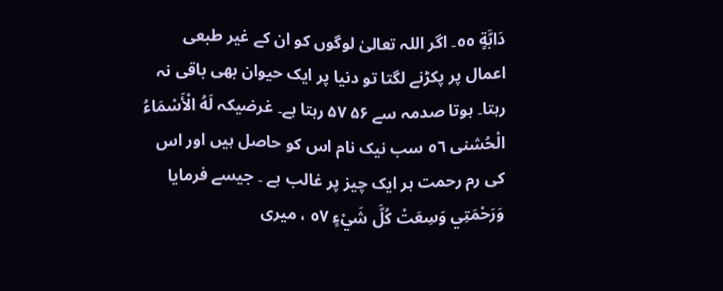دَابَّةٍ ٥٥۔ اگر اللہ تعالیٰ لوگوں کو ان کے غیر طبعی اعمال پر پکڑنے لگتا تو دنیا پر ایک حیوان بھی باقی نہ رہتا۔ ہوتا صدمہ سے ۵۶ ۵۷ رہتا ہے۔ غرضیکہ لَهُ الْأَسْمَاءُ الْحُشنى ٥٦ سب نیک نام اس کو حاصل ہیں اور اس کی رم رحمت ہر ایک چیز پر غالب ہے ۔ جیسے فرمایا وَرَحْمَتِي وَسِعَتْ كُلَّ شَيْءٍ ٥٧ ، میری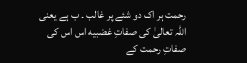رحمت ہر اک دو شئے پر غالب ۔ ب ہے یعنی اللہ تعالیٰ کی صفاتِ غضبيه اس اس کی صفاتِ رحمت کے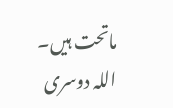ماتحت ہیں۔ اللہ دوسری